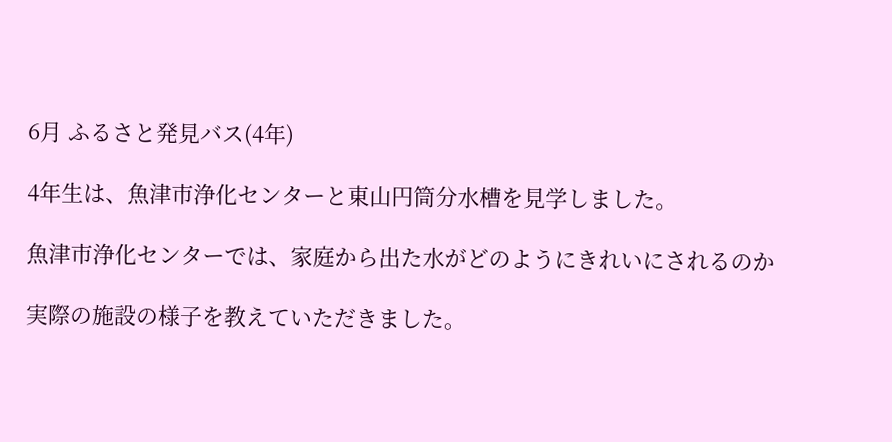6月 ふるさと発見バス(4年)

4年生は、魚津市浄化センターと東山円筒分水槽を見学しました。

魚津市浄化センターでは、家庭から出た水がどのようにきれいにされるのか

実際の施設の様子を教えていただきました。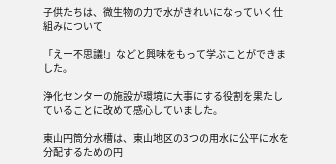子供たちは、微生物の力で水がきれいになっていく仕組みについて

「えー不思議!」などと興味をもって学ぶことができました。

浄化センターの施設が環境に大事にする役割を果たしていることに改めて感心していました。

東山円筒分水槽は、東山地区の3つの用水に公平に水を分配するための円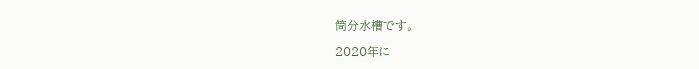筒分水槽です。

2020年に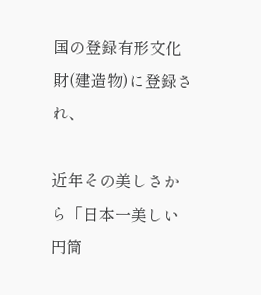国の登録有形文化財(建造物)に登録され、

近年その美しさから「日本一美しい円筒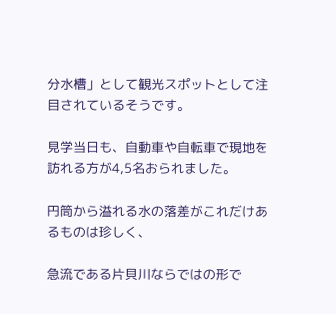分水槽」として観光スポットとして注目されているそうです。

見学当日も、自動車や自転車で現地を訪れる方が4,5名おられました。

円筒から溢れる水の落差がこれだけあるものは珍しく、

急流である片貝川ならではの形で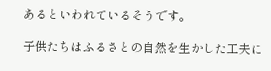あるといわれているそうです。

子供たちはふるさとの自然を生かした工夫に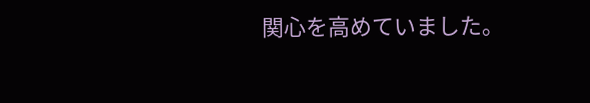関心を高めていました。